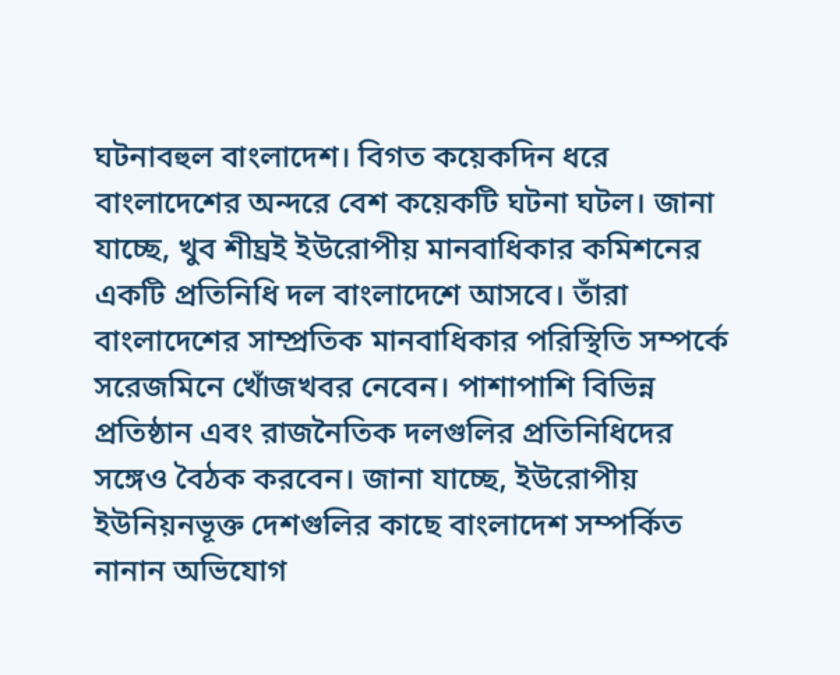ঘটনাবহুল বাংলাদেশ। বিগত কয়েকদিন ধরে বাংলাদেশের অন্দরে বেশ কয়েকটি ঘটনা ঘটল। জানা যাচ্ছে, খুব শীঘ্রই ইউরোপীয় মানবাধিকার কমিশনের একটি প্রতিনিধি দল বাংলাদেশে আসবে। তাঁরা বাংলাদেশের সাম্প্রতিক মানবাধিকার পরিস্থিতি সম্পর্কে সরেজমিনে খোঁজখবর নেবেন। পাশাপাশি বিভিন্ন প্রতিষ্ঠান এবং রাজনৈতিক দলগুলির প্রতিনিধিদের সঙ্গেও বৈঠক করবেন। জানা যাচ্ছে, ইউরোপীয় ইউনিয়নভূক্ত দেশগুলির কাছে বাংলাদেশ সম্পর্কিত নানান অভিযোগ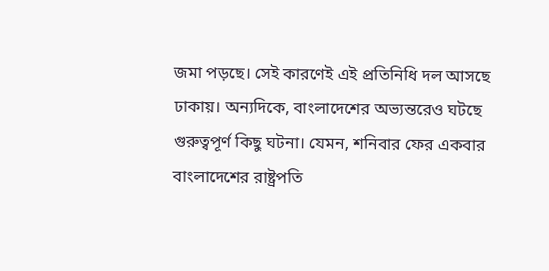জমা পড়ছে। সেই কারণেই এই প্রতিনিধি দল আসছে ঢাকায়। অন্যদিকে, বাংলাদেশের অভ্যন্তরেও ঘটছে গুরুত্বপূর্ণ কিছু ঘটনা। যেমন, শনিবার ফের একবার বাংলাদেশের রাষ্ট্রপতি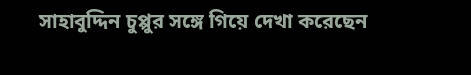সাহাবুদ্দিন চুপ্পুর সঙ্গে গিয়ে দেখা করেছেন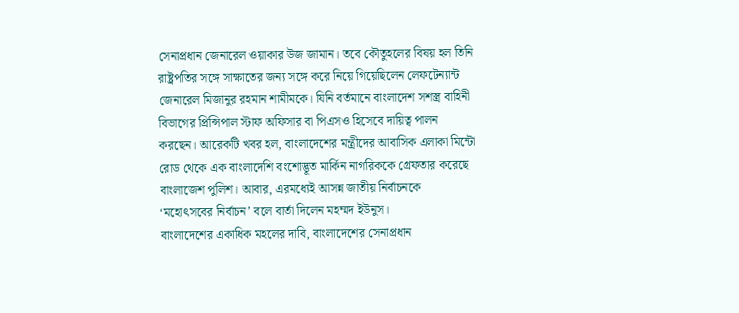সেনাপ্রধান জেনারেল ওয়াকার উজ জামান। তবে কৌতুহলের বিষয় হল তিনি রাষ্ট্রপতির সঙ্গে সাক্ষাতের জন্য সঙ্গে করে নিয়ে গিয়েছিলেন লেফটেন্যান্ট জেনারেল মিজানুর রহমান শামীমকে। যিনি বর্তমানে বাংলাদেশ সশস্ত্র বাহিনী বিভাগের প্রিন্সিপাল স্টাফ অফিসার বা পিএসও হিসেবে দায়িত্ব পালন করছেন। আরেকটি খবর হল, বাংলাদেশের মন্ত্রীদের আবাসিক এলাকা মিন্টো রোড থেকে এক বাংলাদেশি বংশোদ্ভূত মার্কিন নাগরিককে গ্রেফতার করেছে বাংলাজেশ পুলিশ। আবার, এরমধ্যেই আসন্ন জাতীয় নির্বাচনকে ‘মহোৎসবের নির্বাচন’ বলে বার্তা দিলেন মহম্মদ ইউনুস।
বাংলাদেশের একাধিক মহলের দাবি, বাংলাদেশের সেনাপ্রধান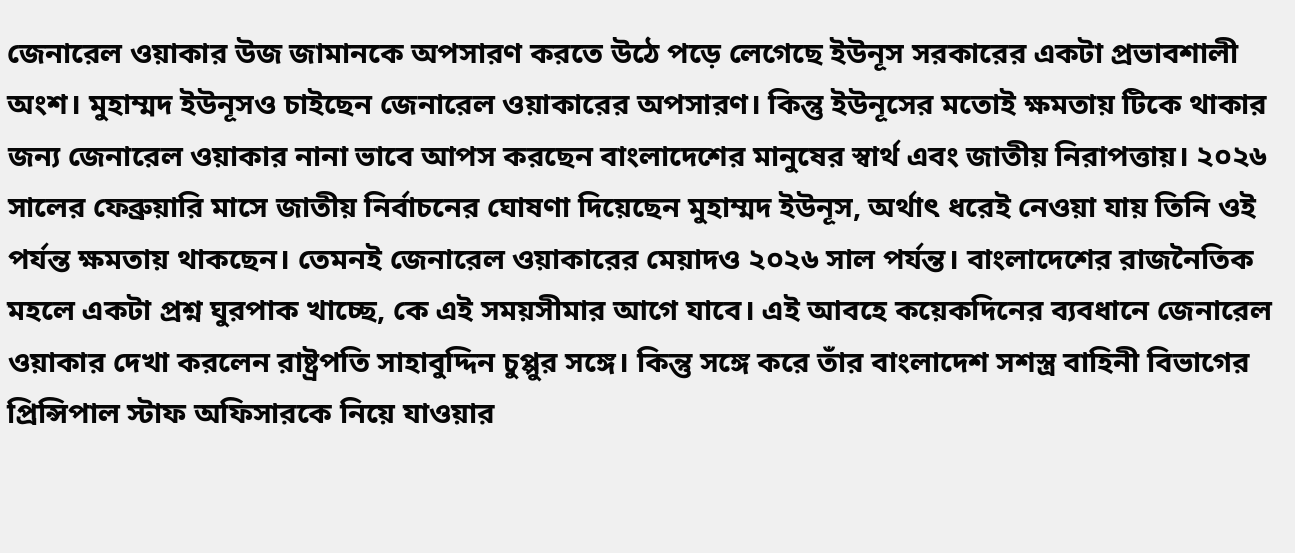জেনারেল ওয়াকার উজ জামানকে অপসারণ করতে উঠে পড়ে লেগেছে ইউনূস সরকারের একটা প্রভাবশালী অংশ। মুহাম্মদ ইউনূসও চাইছেন জেনারেল ওয়াকারের অপসারণ। কিন্তু ইউনূসের মতোই ক্ষমতায় টিকে থাকার জন্য জেনারেল ওয়াকার নানা ভাবে আপস করছেন বাংলাদেশের মানুষের স্বার্থ এবং জাতীয় নিরাপত্তায়। ২০২৬ সালের ফেব্রুয়ারি মাসে জাতীয় নির্বাচনের ঘোষণা দিয়েছেন মুহাম্মদ ইউনূস, অর্থাৎ ধরেই নেওয়া যায় তিনি ওই পর্যন্ত ক্ষমতায় থাকছেন। তেমনই জেনারেল ওয়াকারের মেয়াদও ২০২৬ সাল পর্যন্ত। বাংলাদেশের রাজনৈতিক মহলে একটা প্রশ্ন ঘুরপাক খাচ্ছে, কে এই সময়সীমার আগে যাবে। এই আবহে কয়েকদিনের ব্যবধানে জেনারেল ওয়াকার দেখা করলেন রাষ্ট্রপতি সাহাবুদ্দিন চুপ্পুর সঙ্গে। কিন্তু সঙ্গে করে তাঁর বাংলাদেশ সশস্ত্র বাহিনী বিভাগের প্রিন্সিপাল স্টাফ অফিসারকে নিয়ে যাওয়ার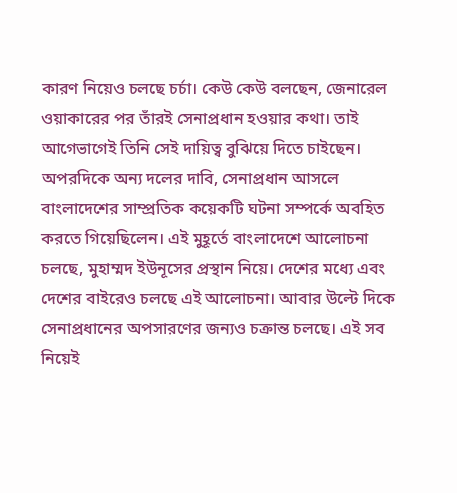কারণ নিয়েও চলছে চর্চা। কেউ কেউ বলছেন, জেনারেল ওয়াকারের পর তাঁরই সেনাপ্রধান হওয়ার কথা। তাই আগেভাগেই তিনি সেই দায়িত্ব বুঝিয়ে দিতে চাইছেন। অপরদিকে অন্য দলের দাবি, সেনাপ্রধান আসলে বাংলাদেশের সাম্প্রতিক কয়েকটি ঘটনা সম্পর্কে অবহিত করতে গিয়েছিলেন। এই মুহূর্তে বাংলাদেশে আলোচনা চলছে, মুহাম্মদ ইউনূসের প্রস্থান নিয়ে। দেশের মধ্যে এবং দেশের বাইরেও চলছে এই আলোচনা। আবার উল্টে দিকে সেনাপ্রধানের অপসারণের জন্যও চক্রান্ত চলছে। এই সব নিয়েই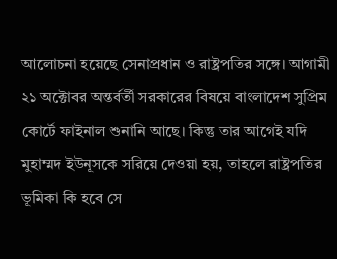আলোচনা হয়েছে সেনাপ্রধান ও রাষ্ট্রপতির সঙ্গে। আগামী ২১ অক্টোবর অন্তর্বর্তী সরকারের বিষয়ে বাংলাদেশ সুপ্রিম কোর্টে ফাইনাল শুনানি আছে। কিন্তু তার আগেই যদি মুহাম্মদ ইউনূসকে সরিয়ে দেওয়া হয়, তাহলে রাষ্ট্রপতির ভূমিকা কি হবে সে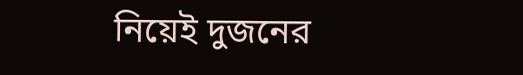নিয়েই দুজনের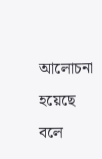আলোচনা হয়েছে বলে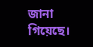জানা গিয়েছে।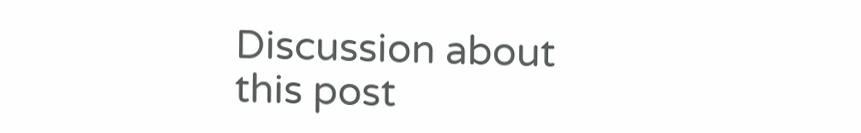Discussion about this post